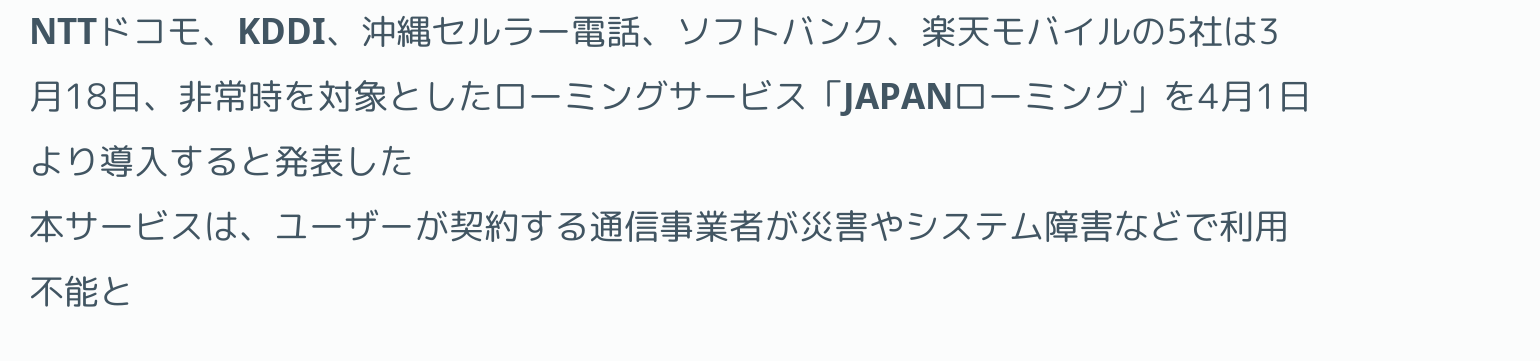NTTドコモ、KDDI、沖縄セルラー電話、ソフトバンク、楽天モバイルの5社は3月18日、非常時を対象としたローミングサービス「JAPANローミング」を4月1日より導入すると発表した
本サービスは、ユーザーが契約する通信事業者が災害やシステム障害などで利用不能と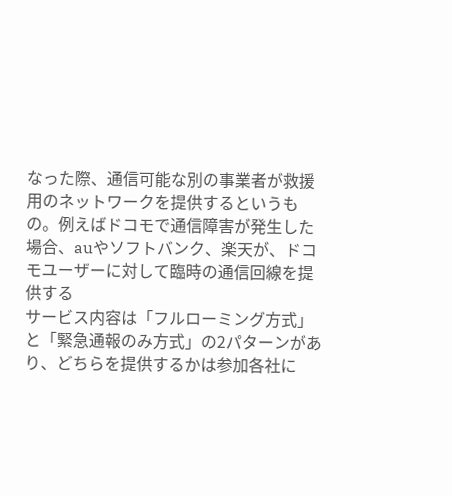なった際、通信可能な別の事業者が救援用のネットワークを提供するというもの。例えばドコモで通信障害が発生した場合、auやソフトバンク、楽天が、ドコモユーザーに対して臨時の通信回線を提供する
サービス内容は「フルローミング方式」と「緊急通報のみ方式」の2パターンがあり、どちらを提供するかは参加各社に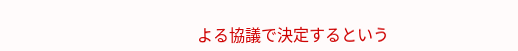よる協議で決定するという